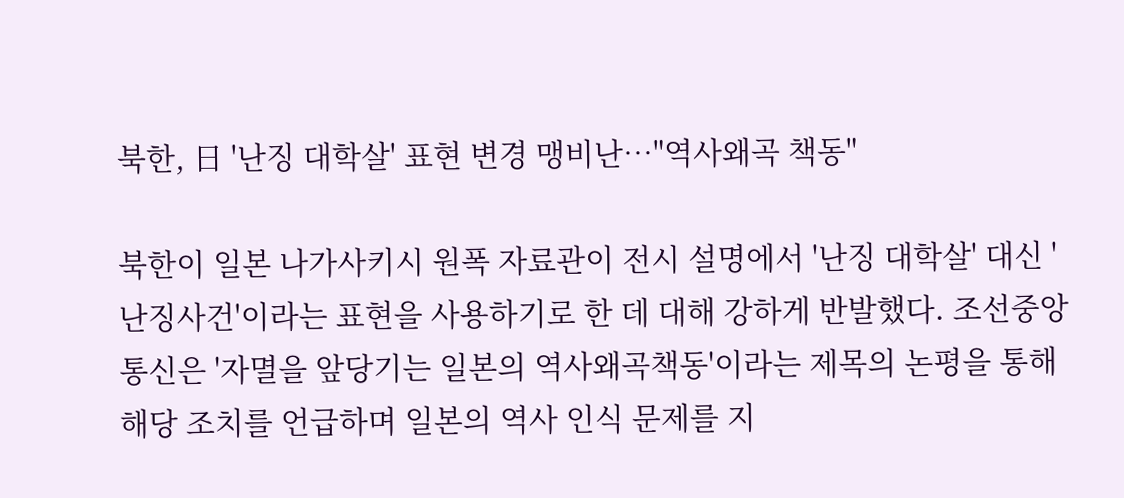북한, 日 '난징 대학살' 표현 변경 맹비난…"역사왜곡 책동"

북한이 일본 나가사키시 원폭 자료관이 전시 설명에서 '난징 대학살' 대신 '난징사건'이라는 표현을 사용하기로 한 데 대해 강하게 반발했다. 조선중앙통신은 '자멸을 앞당기는 일본의 역사왜곡책동'이라는 제목의 논평을 통해 해당 조치를 언급하며 일본의 역사 인식 문제를 지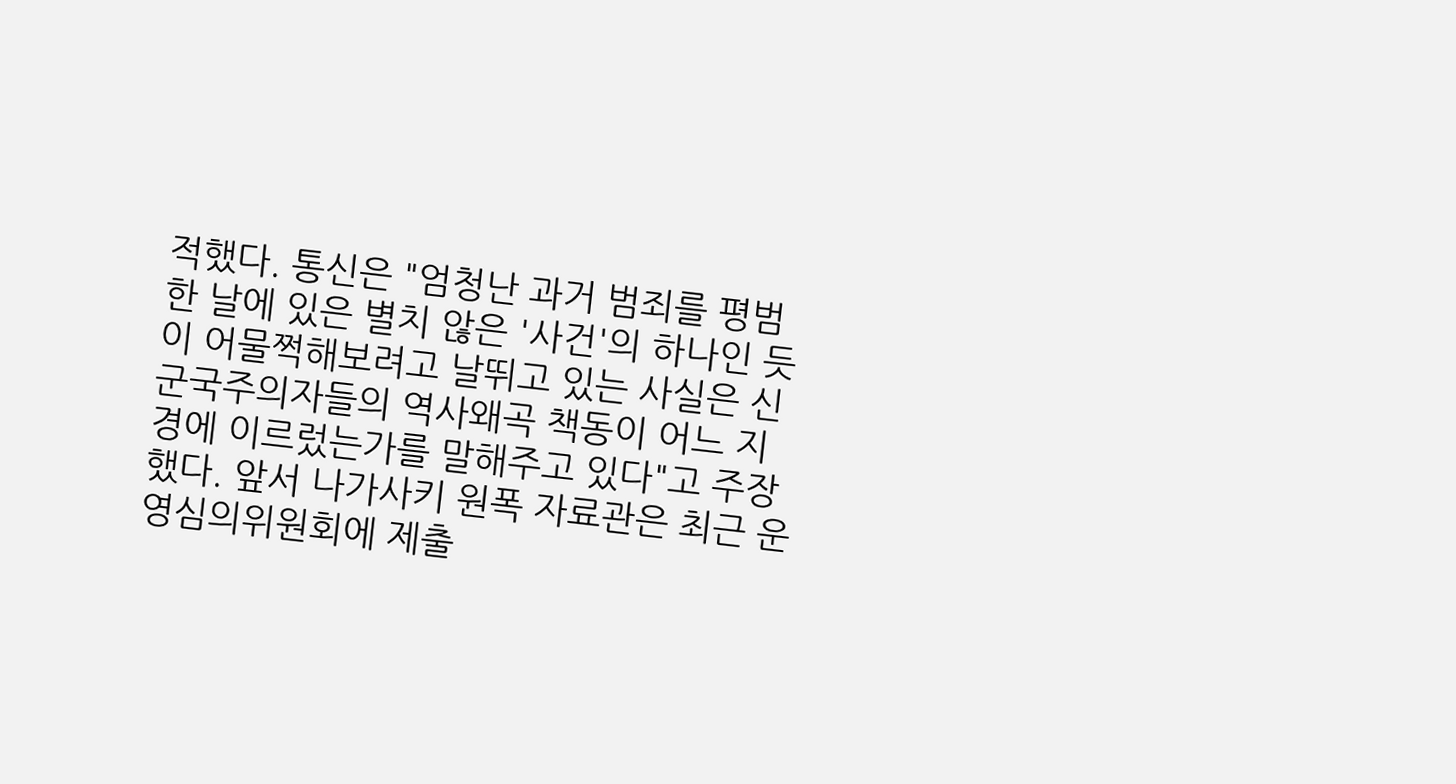적했다. 통신은 "엄청난 과거 범죄를 평범한 날에 있은 별치 않은 '사건'의 하나인 듯이 어물쩍해보려고 날뛰고 있는 사실은 신군국주의자들의 역사왜곡 책동이 어느 지경에 이르렀는가를 말해주고 있다"고 주장했다. 앞서 나가사키 원폭 자료관은 최근 운영심의위원회에 제출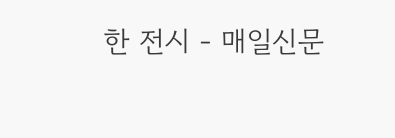한 전시 - 매일신문